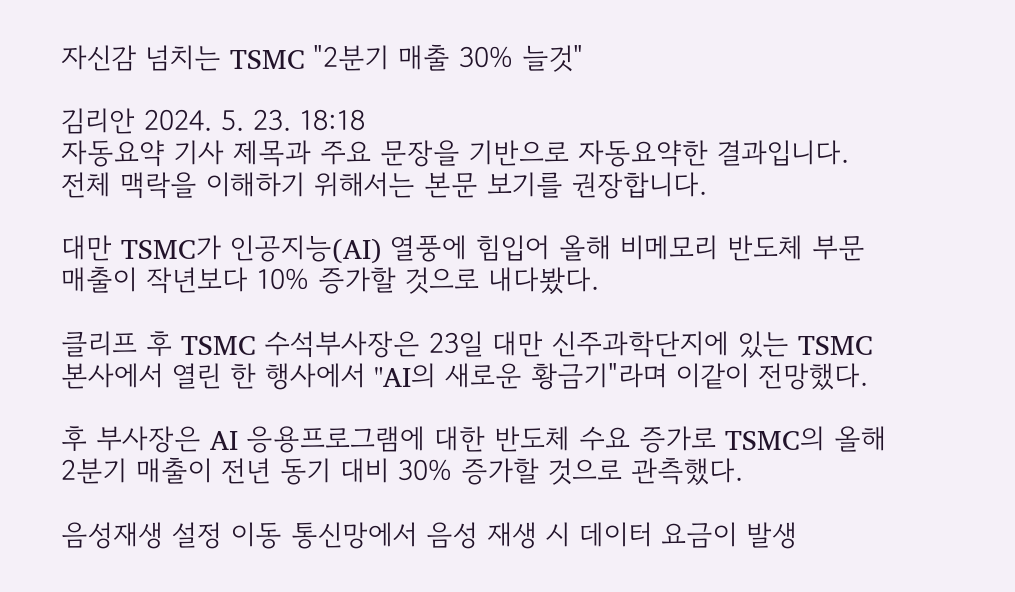자신감 넘치는 TSMC "2분기 매출 30% 늘것"

김리안 2024. 5. 23. 18:18
자동요약 기사 제목과 주요 문장을 기반으로 자동요약한 결과입니다.
전체 맥락을 이해하기 위해서는 본문 보기를 권장합니다.

대만 TSMC가 인공지능(AI) 열풍에 힘입어 올해 비메모리 반도체 부문 매출이 작년보다 10% 증가할 것으로 내다봤다.

클리프 후 TSMC 수석부사장은 23일 대만 신주과학단지에 있는 TSMC 본사에서 열린 한 행사에서 "AI의 새로운 황금기"라며 이같이 전망했다.

후 부사장은 AI 응용프로그램에 대한 반도체 수요 증가로 TSMC의 올해 2분기 매출이 전년 동기 대비 30% 증가할 것으로 관측했다.

음성재생 설정 이동 통신망에서 음성 재생 시 데이터 요금이 발생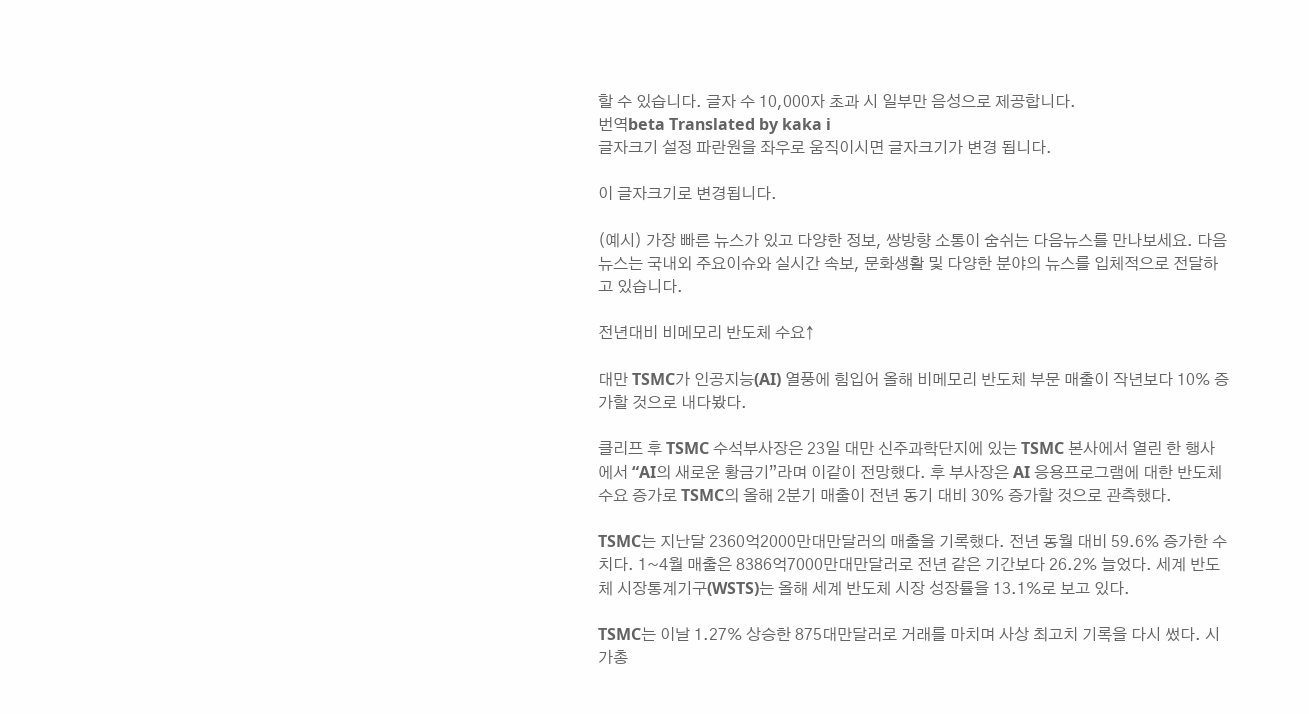할 수 있습니다. 글자 수 10,000자 초과 시 일부만 음성으로 제공합니다.
번역beta Translated by kaka i
글자크기 설정 파란원을 좌우로 움직이시면 글자크기가 변경 됩니다.

이 글자크기로 변경됩니다.

(예시) 가장 빠른 뉴스가 있고 다양한 정보, 쌍방향 소통이 숨쉬는 다음뉴스를 만나보세요. 다음뉴스는 국내외 주요이슈와 실시간 속보, 문화생활 및 다양한 분야의 뉴스를 입체적으로 전달하고 있습니다.

전년대비 비메모리 반도체 수요↑

대만 TSMC가 인공지능(AI) 열풍에 힘입어 올해 비메모리 반도체 부문 매출이 작년보다 10% 증가할 것으로 내다봤다.

클리프 후 TSMC 수석부사장은 23일 대만 신주과학단지에 있는 TSMC 본사에서 열린 한 행사에서 “AI의 새로운 황금기”라며 이같이 전망했다. 후 부사장은 AI 응용프로그램에 대한 반도체 수요 증가로 TSMC의 올해 2분기 매출이 전년 동기 대비 30% 증가할 것으로 관측했다.

TSMC는 지난달 2360억2000만대만달러의 매출을 기록했다. 전년 동월 대비 59.6% 증가한 수치다. 1~4월 매출은 8386억7000만대만달러로 전년 같은 기간보다 26.2% 늘었다. 세계 반도체 시장통계기구(WSTS)는 올해 세계 반도체 시장 성장률을 13.1%로 보고 있다.

TSMC는 이날 1.27% 상승한 875대만달러로 거래를 마치며 사상 최고치 기록을 다시 썼다. 시가총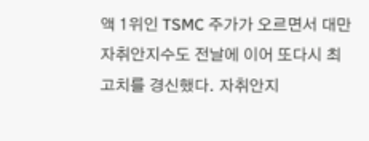액 1위인 TSMC 주가가 오르면서 대만 자취안지수도 전날에 이어 또다시 최고치를 경신했다. 자취안지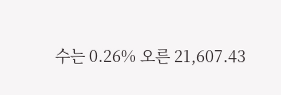수는 0.26% 오른 21,607.43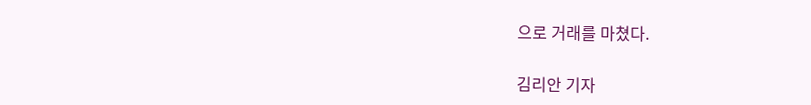으로 거래를 마쳤다.

김리안 기자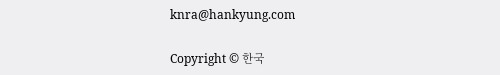knra@hankyung.com

Copyright © 한국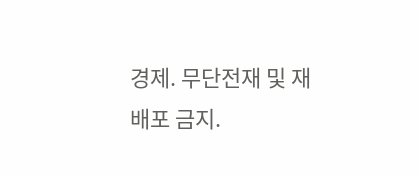경제. 무단전재 및 재배포 금지.